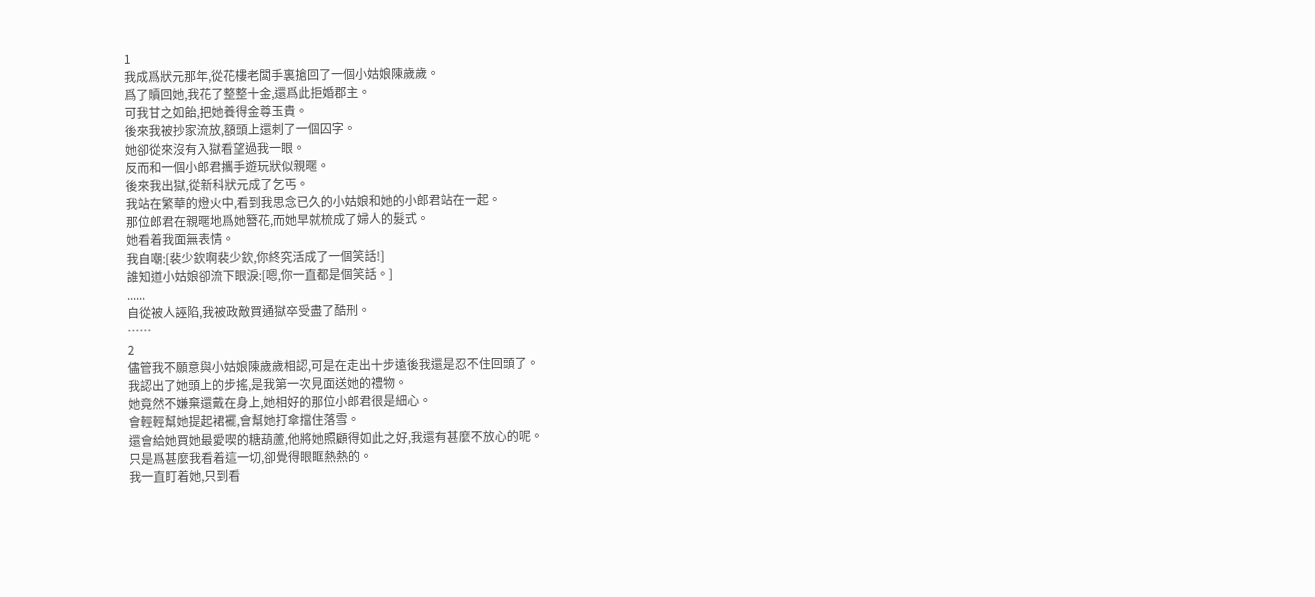1
我成爲狀元那年,從花樓老闆手裏搶回了一個小姑娘陳歲歲。
爲了贖回她,我花了整整十金,還爲此拒婚郡主。
可我甘之如飴,把她養得金尊玉貴。
後來我被抄家流放,額頭上還刺了一個囚字。
她卻從來沒有入獄看望過我一眼。
反而和一個小郎君攜手遊玩狀似親暱。
後來我出獄,從新科狀元成了乞丐。
我站在繁華的燈火中,看到我思念已久的小姑娘和她的小郎君站在一起。
那位郎君在親暱地爲她簪花,而她早就梳成了婦人的髮式。
她看着我面無表情。
我自嘲:[裴少欽啊裴少欽,你終究活成了一個笑話!]
誰知道小姑娘卻流下眼淚:[嗯,你一直都是個笑話。]
......
自從被人誣陷,我被政敵買通獄卒受盡了酷刑。
……
2
儘管我不願意與小姑娘陳歲歲相認,可是在走出十步遠後我還是忍不住回頭了。
我認出了她頭上的步搖,是我第一次見面送她的禮物。
她竟然不嫌棄還戴在身上,她相好的那位小郎君很是細心。
會輕輕幫她提起裙襬,會幫她打傘擋住落雪。
還會給她買她最愛喫的糖葫蘆,他將她照顧得如此之好,我還有甚麼不放心的呢。
只是爲甚麼我看着這一切,卻覺得眼眶熱熱的。
我一直盯着她,只到看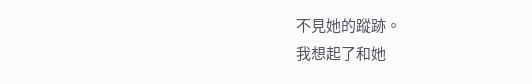不見她的蹤跡。
我想起了和她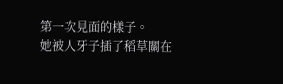第一次見面的樣子。
她被人牙子插了稻草關在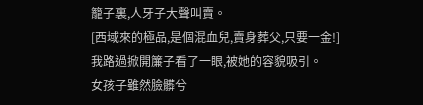籠子裏,人牙子大聲叫賣。
[西域來的極品,是個混血兒,賣身葬父,只要一金!]
我路過掀開簾子看了一眼,被她的容貌吸引。
女孩子雖然臉髒兮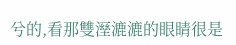兮的,看那雙溼漉漉的眼睛很是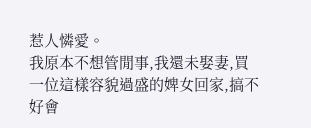惹人憐愛。
我原本不想管閒事,我還未娶妻,買一位這樣容貌過盛的婢女回家,搞不好會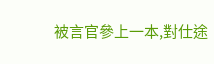被言官參上一本,對仕途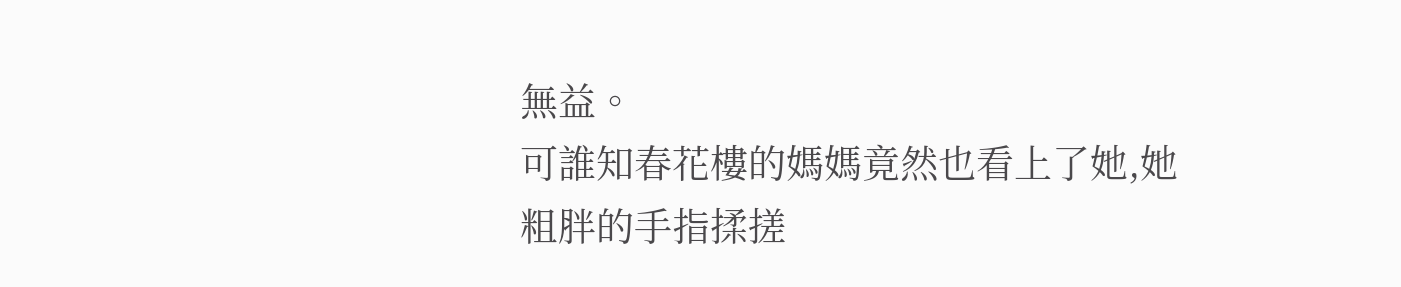無益。
可誰知春花樓的媽媽竟然也看上了她,她粗胖的手指揉搓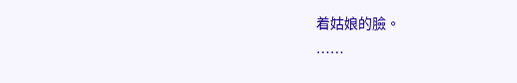着姑娘的臉。
……